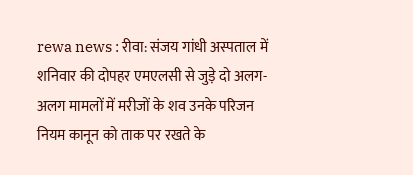rewa news : रीवा: संजय गांधी अस्पताल में शनिवार की दोपहर एमएलसी से जुड़े दो अलग-अलग मामलों में मरीजों के शव उनके परिजन नियम कानून को ताक पर रखते के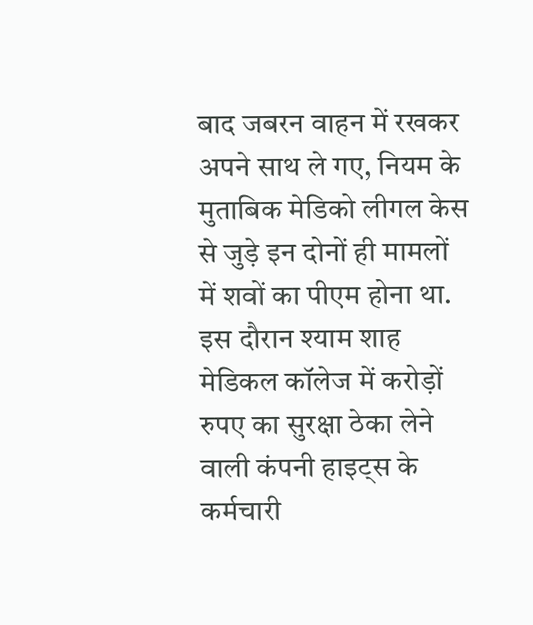बाद जबरन वाहन में रखकर अपने साथ ले गए, नियम के मुताबिक मेडिको लीगल केस से जुड़े इन दोनों ही मामलों में शवों का पीएम होना था.
इस दौरान श्याम शाह मेडिकल कॉलेज में करोड़ों रुपए का सुरक्षा ठेका लेने वाली कंपनी हाइट्स के कर्मचारी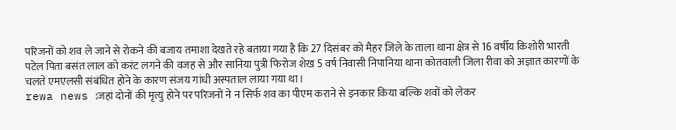परिजनों को शव ले जाने से रोकने की बजाय तमाशा देखते रहे बताया गया है कि 27 दिसंबर को मैहर जिले के ताला थाना क्षेत्र से 16 वर्षीय किशोरी भारती पटेल पिता बसंत लाल को करंट लगने की वजह से और सानिया पुत्री फिरोज शेख 5 वर्ष निवासी निपानिया थाना कोतवाली जिला रीवा को अज्ञात कारणों के चलते एमएलसी संबंधित होने के कारण संजय गांधी अस्पताल लाया गया था।
rewa news :जहां दोनों की मृत्यु होने पर परिजनों ने न सिर्फ शव का पीएम कराने से इनकार किया बल्कि शवों को लेकर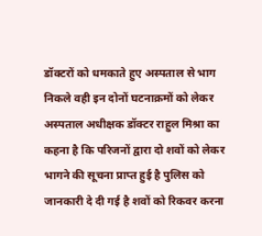डॉक्टरों को धमकाते हुए अस्पताल से भाग निकले वही इन दोनों घटनाक्रमों को लेकर अस्पताल अधीक्षक डॉक्टर राहुल मिश्रा का कहना है कि परिजनों द्वारा दो शवों को लेकर भागने की सूचना प्राप्त हुई है पुलिस को जानकारी दे दी गई है शवों को रिकवर करना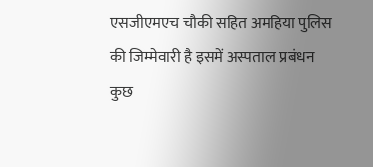एसजीएमएच चौकी सहित अमहिया पुलिस की जिम्मेवारी है इसमें अस्पताल प्रबंधन कुछ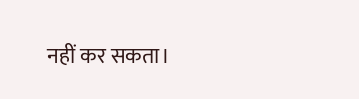नहीं कर सकता।